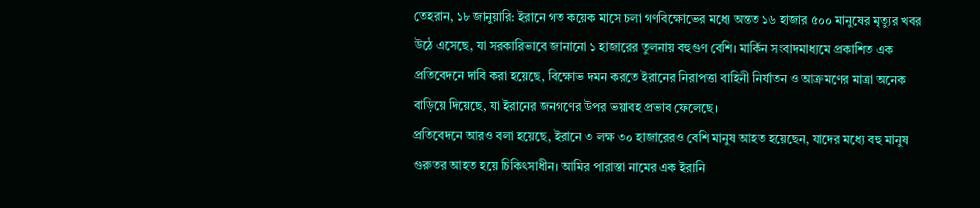তেহরান, ১৮ জানুয়ারি: ইরানে গত কয়েক মাসে চলা গণবিক্ষোভের মধ্যে অন্তত ১৬ হাজার ৫০০ মানুষের মৃত্যুর খবর উঠে এসেছে, যা সরকারিভাবে জানানো ১ হাজারের তুলনায় বহুগুণ বেশি। মার্কিন সংবাদমাধ্যমে প্রকাশিত এক প্রতিবেদনে দাবি করা হয়েছে, বিক্ষোভ দমন করতে ইরানের নিরাপত্তা বাহিনী নির্যাতন ও আক্রমণের মাত্রা অনেক বাড়িয়ে দিয়েছে, যা ইরানের জনগণের উপর ভয়াবহ প্রভাব ফেলেছে।
প্রতিবেদনে আরও বলা হয়েছে, ইরানে ৩ লক্ষ ৩০ হাজারেরও বেশি মানুষ আহত হয়েছেন, যাদের মধ্যে বহু মানুষ গুরুতর আহত হয়ে চিকিৎসাধীন। আমির পারাস্তা নামের এক ইরানি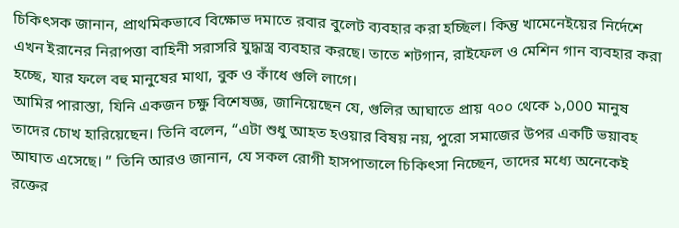চিকিৎসক জানান, প্রাথমিকভাবে বিক্ষোভ দমাতে রবার বুলেট ব্যবহার করা হচ্ছিল। কিন্তু খামেনেইয়ের নির্দেশে এখন ইরানের নিরাপত্তা বাহিনী সরাসরি যুদ্ধাস্ত্র ব্যবহার করছে। তাতে শটগান, রাইফেল ও মেশিন গান ব্যবহার করা হচ্ছে, যার ফলে বহু মানুষের মাথা, বুক ও কাঁধে গুলি লাগে।
আমির পারাস্তা, যিনি একজন চক্ষু বিশেষজ্ঞ, জানিয়েছেন যে, গুলির আঘাতে প্রায় ৭০০ থেকে ১,000 মানুষ তাদের চোখ হারিয়েছেন। তিনি বলেন, “এটা শুধু আহত হওয়ার বিষয় নয়, পুরো সমাজের উপর একটি ভয়াবহ আঘাত এসেছে। ” তিনি আরও জানান, যে সকল রোগী হাসপাতালে চিকিৎসা নিচ্ছেন, তাদের মধ্যে অনেকেই রক্তের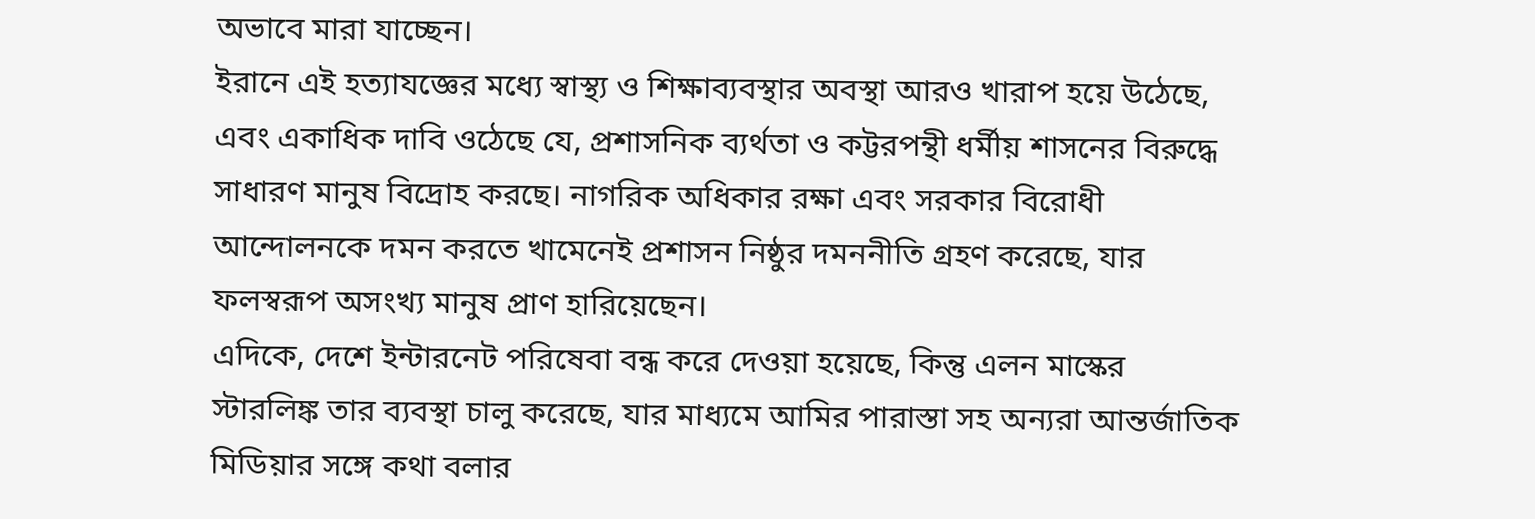অভাবে মারা যাচ্ছেন।
ইরানে এই হত্যাযজ্ঞের মধ্যে স্বাস্থ্য ও শিক্ষাব্যবস্থার অবস্থা আরও খারাপ হয়ে উঠেছে, এবং একাধিক দাবি ওঠেছে যে, প্রশাসনিক ব্যর্থতা ও কট্টরপন্থী ধর্মীয় শাসনের বিরুদ্ধে সাধারণ মানুষ বিদ্রোহ করছে। নাগরিক অধিকার রক্ষা এবং সরকার বিরোধী আন্দোলনকে দমন করতে খামেনেই প্রশাসন নিষ্ঠুর দমননীতি গ্রহণ করেছে, যার ফলস্বরূপ অসংখ্য মানুষ প্রাণ হারিয়েছেন।
এদিকে, দেশে ইন্টারনেট পরিষেবা বন্ধ করে দেওয়া হয়েছে, কিন্তু এলন মাস্কের স্টারলিঙ্ক তার ব্যবস্থা চালু করেছে, যার মাধ্যমে আমির পারাস্তা সহ অন্যরা আন্তর্জাতিক মিডিয়ার সঙ্গে কথা বলার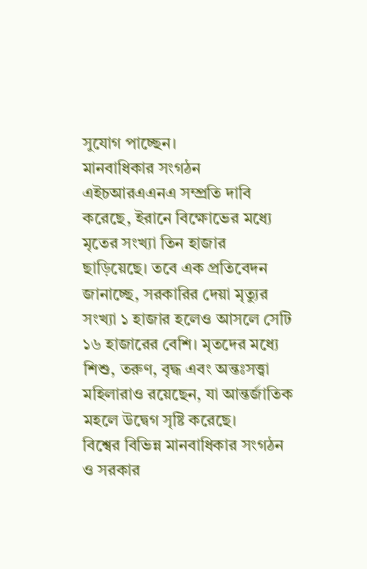সুযোগ পাচ্ছেন।
মানবাধিকার সংগঠন এইচআরএএনএ সম্প্রতি দাবি করেছে, ইরানে বিক্ষোভের মধ্যে মৃতের সংখ্যা তিন হাজার ছাড়িয়েছে। তবে এক প্রতিবেদন জানাচ্ছে, সরকারির দেয়া মৃত্যুর সংখ্যা ১ হাজার হলেও আসলে সেটি ১৬ হাজারের বেশি। মৃতদের মধ্যে শিশু, তরুণ, বৃদ্ধ এবং অন্তঃসত্ত্বা মহিলারাও রয়েছেন, যা আন্তর্জাতিক মহলে উদ্বেগ সৃষ্টি করেছে।
বিশ্বের বিভিন্ন মানবাধিকার সংগঠন ও সরকার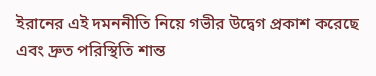ইরানের এই দমননীতি নিয়ে গভীর উদ্বেগ প্রকাশ করেছে এবং দ্রুত পরিস্থিতি শান্ত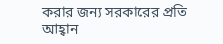করার জন্য সরকারের প্রতি আহ্বান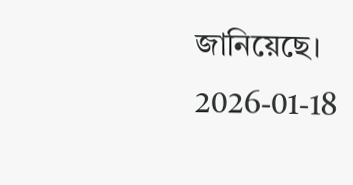জানিয়েছে।
2026-01-18